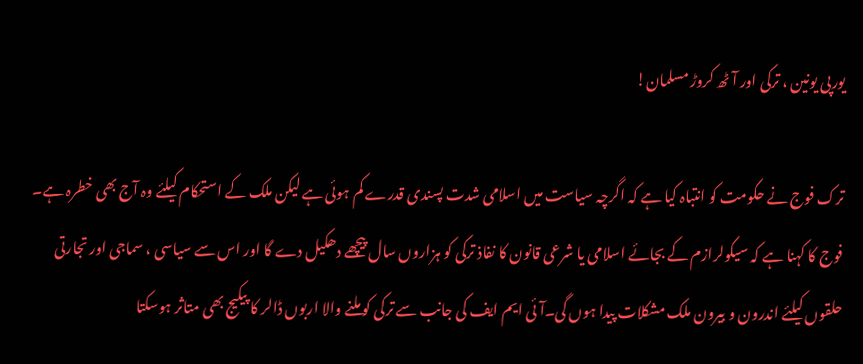یورپی یونین ، ترکی اور آٹھ کروڑ مسلمان!

ترک فوج نے حکومت کو انتباہ کیا ہے کہ اگرچہ سیاست میں اسلامی شدت پسندی قدرے کم ہوئی ہے لیکن ملک کے استحکام کیلئے وہ آج بھی خطرہ ہے۔ فوج کا کہنا ہے کہ سیکولرازم کے بجائے اسلامی یا شرعی قانون کا نفاذ ترکی کو ہزاروں سال پیچھے دھکیل دے گا اور اس سے سیاسی ، سماجی اور تجارتی حلقوں کیلئے اندرون و بیرون ملک مشکلات پیدا ہوں گی۔آئی ایم ایف کی جانب سے ترکی کو ملنے والا اربوں ڈالر کا پیکیج بھی متاثر ہوسکتا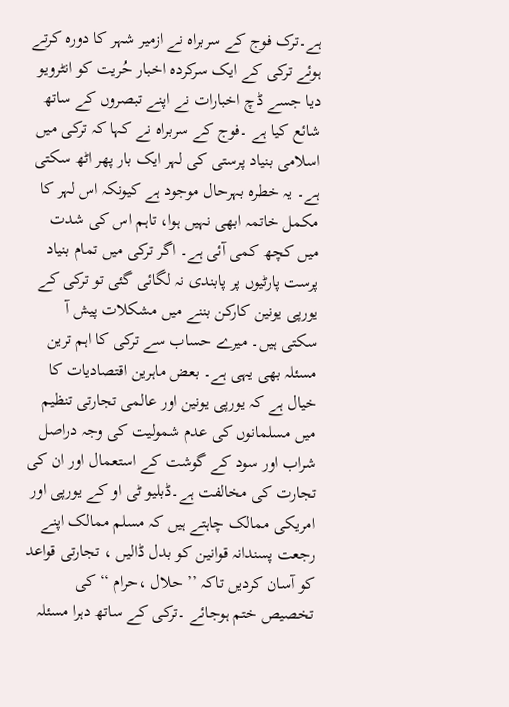ہے۔ترک فوج کے سربراہ نے ازمیر شہر کا دورہ کرتے ہوئے ترکی کے ایک سرکردہ اخبار حُریت کو انٹرویو دیا جسے ڈچ اخبارات نے اپنے تبصروں کے ساتھ شائع کیا ہے ۔فوج کے سربراہ نے کہا کہ ترکی میں اسلامی بنیاد پرستی کی لہر ایک بار پھر اٹھ سکتی ہے۔ یہ خطرہ بہرحال موجود ہے کیونکہ اس لہر کا مکمل خاتمہ ابھی نہیں ہوا، تاہم اس کی شدت میں کچھ کمی آئی ہے۔ اگر ترکی میں تمام بنیاد پرست پارٹیوں پر پابندی نہ لگائی گئی تو ترکی کے یورپی یونین کارکن بننے میں مشکلات پیش آ سکتی ہیں۔ میرے حساب سے ترکی کا اہم ترین مسئلہ بھی یہی ہے۔ بعض ماہرین اقتصادیات کا خیال ہے کہ یورپی یونین اور عالمی تجارتی تنظیم میں مسلمانوں کی عدم شمولیت کی وجہ دراصل شراب اور سود کے گوشت کے استعمال اور ان کی تجارت کی مخالفت ہے۔ڈبلیو ٹی او کے یورپی اور امریکی ممالک چاہتے ہیں کہ مسلم ممالک اپنے رجعت پسندانہ قوانین کو بدل ڈالیں ، تجارتی قواعد کو آسان کردیں تاکہ ’’ حلال ،حرام ‘‘کی تخصیص ختم ہوجائے ۔ترکی کے ساتھ دہرا مسئلہ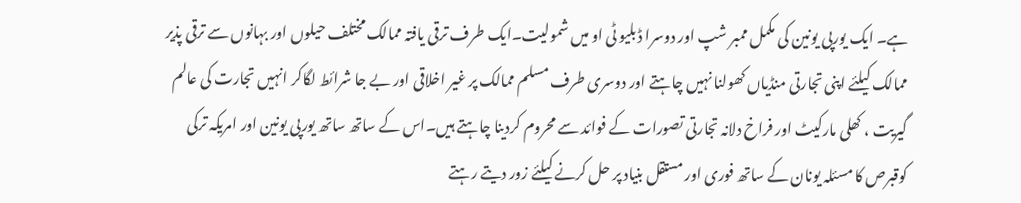ہے۔ ایک یورپی یونین کی مکمل ممبر شپ اور دوسرا ڈبلیو ٹی او میں شمولیت۔ایک طرف ترقی یافتہ ممالک مختلف حیلوں اور بہانوں سے ترقی پذیر ممالک کیلئے اپنی تجارتی منڈیاں کھولنا نہیں چاہتے اور دوسری طرف مسلم ممالک پر غیر اخلاقی اور بے جا شرائط لگاکر انہیں تجارت کی عالم گیریت ، کھلی مارکیٹ اور فراخ دلانہ تجارتی تصورات کے فوائد سے محروم کردینا چاہتے ہیں۔اس کے ساتھ ساتھ یورپی یونین اور امریکہ ترکی کوقبرص کا مسئلہ یونان کے ساتھ فوری اور مستقل بنیاد پر حل کرنے کیلئے زور دیتے رہتے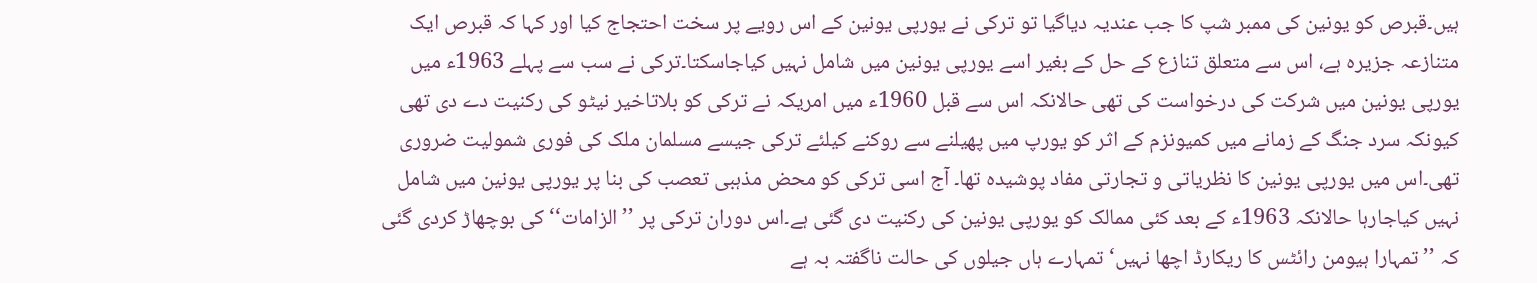ہیں۔قبرص کو یونین کی ممبر شپ کا جب عندیہ دیاگیا تو ترکی نے یورپی یونین کے اس رویے پر سخت احتجاج کیا اور کہا کہ قبرص ایک متنازعہ جزیرہ ہے، اس سے متعلق تنازع کے حل کے بغیر اسے یورپی یونین میں شامل نہیں کیاجاسکتا۔ترکی نے سب سے پہلے 1963ء میں یورپی یونین میں شرکت کی درخواست کی تھی حالانکہ اس سے قبل 1960ء میں امریکہ نے ترکی کو بلاتاخیر نیٹو کی رکنیت دے دی تھی کیونکہ سرد جنگ کے زمانے میں کمیونزم کے اثر کو یورپ میں پھیلنے سے روکنے کیلئے ترکی جیسے مسلمان ملک کی فوری شمولیت ضروری تھی۔اس میں یورپی یونین کا نظریاتی و تجارتی مفاد پوشیدہ تھا۔ آج اسی ترکی کو محض مذہبی تعصب کی بنا پر یورپی یونین میں شامل نہیں کیاجارہا حالانکہ 1963ء کے بعد کئی ممالک کو یورپی یونین کی رکنیت دی گئی ہے۔اس دوران ترکی پر ’’ الزامات‘‘ کی بوچھاڑ کردی گئی کہ ’’ تمہارا ہیومن رائٹس کا ریکارڈ اچھا نہیں‘ تمہارے ہاں جیلوں کی حالت ناگفتہ بہ ہے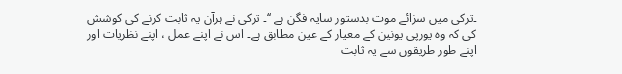۔ترکی میں سزائے موت بدستور سایہ فگن ہے ‘‘۔ ترکی نے ہرآن یہ ثابت کرنے کی کوشش کی کہ وہ یورپی یونین کے معیار کے عین مطابق ہے۔ اس نے اپنے عمل ، اپنے نظریات اور اپنے طور طریقوں سے یہ ثابت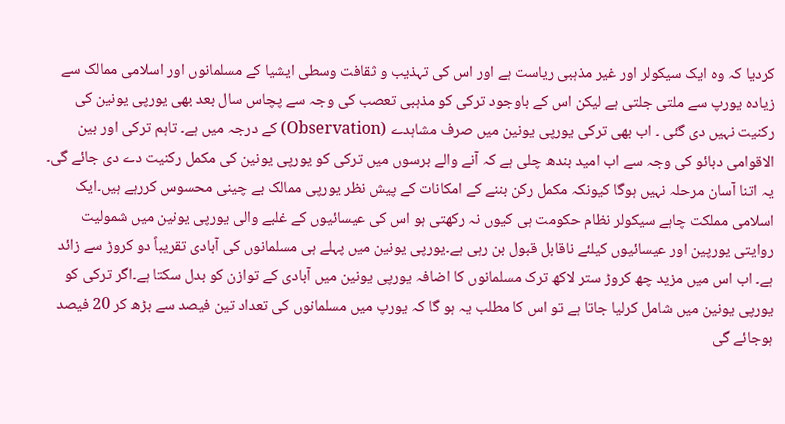کردیا کہ وہ ایک سیکولر اور غیر مذہبی ریاست ہے اور اس کی تہذیب و ثقافت وسطی ایشیا کے مسلمانوں اور اسلامی ممالک سے زیادہ یورپ سے ملتی جلتی ہے لیکن اس کے باوجود ترکی کو مذہبی تعصب کی وجہ سے پچاس سال بعد بھی یورپی یونین کی رکنیت نہیں دی گئی ۔ اب بھی ترکی یورپی یونین میں صرف مشاہدے (Observation) کے درجہ میں ہے۔ تاہم ترکی اور بین الاقوامی دبائو کی وجہ سے اب امید بندھ چلی ہے کہ آنے والے برسوں میں ترکی کو یورپی یونین کی مکمل رکنیت دے دی جائے گی۔ یہ اتنا آسان مرحلہ نہیں ہوگا کیونکہ مکمل رکن بننے کے امکانات کے پیش نظر یورپی ممالک بے چینی محسوس کررہے ہیں۔ایک اسلامی مملکت چاہے سیکولر نظام حکومت ہی کیوں نہ رکھتی ہو اس کی عیسائیوں کے غلبے والی یورپی یونین میں شمولیت روایتی یورپین اور عیسائیوں کیلئے ناقابل قبول بن رہی ہے۔یورپی یونین میں پہلے ہی مسلمانوں کی آبادی تقریباً دو کروڑ سے زائد ہے۔ اب اس میں مزید چھ کروڑ ستر لاکھ ترک مسلمانوں کا اضافہ یورپی یونین میں آبادی کے توازن کو بدل سکتا ہے۔اگر ترکی کو یورپی یونین میں شامل کرلیا جاتا ہے تو اس کا مطلب یہ ہو گا کہ یورپ میں مسلمانوں کی تعداد تین فیصد سے بڑھ کر 20 فیصد ہوجائے گی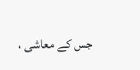جس کے معاشی ،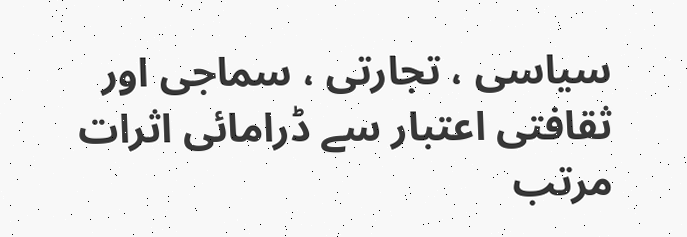سیاسی ، تجارتی ، سماجی اور ثقافتی اعتبار سے ڈرامائی اثرات مرتب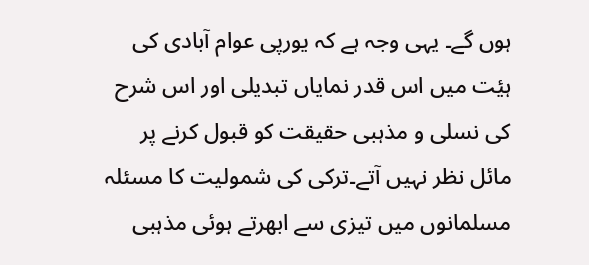ہوں گے۔ یہی وجہ ہے کہ یورپی عوام آبادی کی ہیٔت میں اس قدر نمایاں تبدیلی اور اس شرح کی نسلی و مذہبی حقیقت کو قبول کرنے پر مائل نظر نہیں آتے۔ترکی کی شمولیت کا مسئلہ مسلمانوں میں تیزی سے ابھرتے ہوئی مذہبی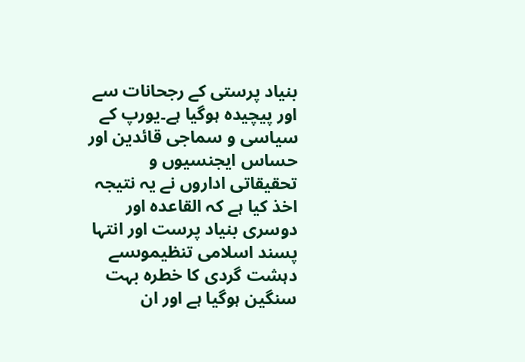بنیاد پرستی کے رجحانات سے اور پیچیدہ ہوگیا ہے۔یورپ کے سیاسی و سماجی قائدین اور حساس ایجنسیوں و تحقیقاتی اداروں نے یہ نتیجہ اخذ کیا ہے کہ القاعدہ اور دوسری بنیاد پرست اور انتہا پسند اسلامی تنظیموںسے دہشت گردی کا خطرہ بہت سنگین ہوگیا ہے اور ان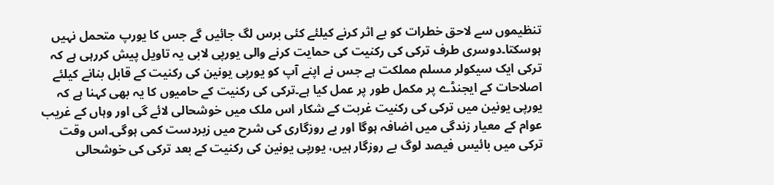تنظیموں سے لاحق خطرات کو بے اثر کرنے کیلئے کئی برس لگ جائیں گے جس کا یورپ متحمل نہیں ہوسکتا۔دوسری طرف ترکی کی رکنیت کی حمایت کرنے والی یورپی لابی یہ تاویل پیش کررہی ہے کہ ترکی ایک سیکولر مسلم مملکت ہے جس نے اپنے آپ کو یورپی یونین کی رکنیت کے قابل بنانے کیلئے اصلاحات کے ایجنڈے پر مکمل طور پر عمل کیا ہے۔ترکی کی رکنیت کے حامیوں کا یہ بھی کہنا ہے کہ یورپی یونین میں ترکی کی رکنیت غربت کے شکار اس ملک میں خوشحالی لائے گی اور وہاں کے غریب عوام کے معیار زندگی میں اضافہ ہوگا اور بے روزگاری کی شرح میں زبردست کمی ہوگی۔اس وقت ترکی میں بائیس فیصد لوگ بے روزگار ہیں، یورپی یونین کی رکنیت کے بعد ترکی کی خوشحالی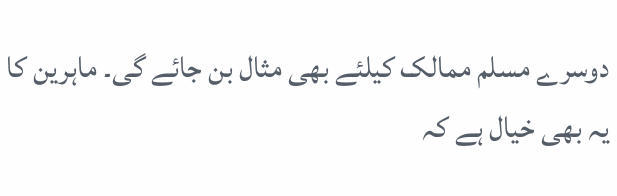دوسرے مسلم ممالک کیلئے بھی مثال بن جائے گی۔ ماہرین کا یہ بھی خیال ہے کہ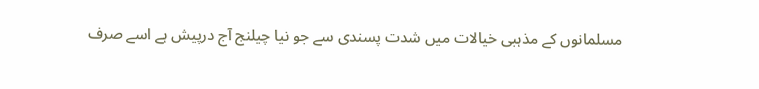مسلمانوں کے مذہبی خیالات میں شدت پسندی سے جو نیا چیلنج آج درپیش ہے اسے صرف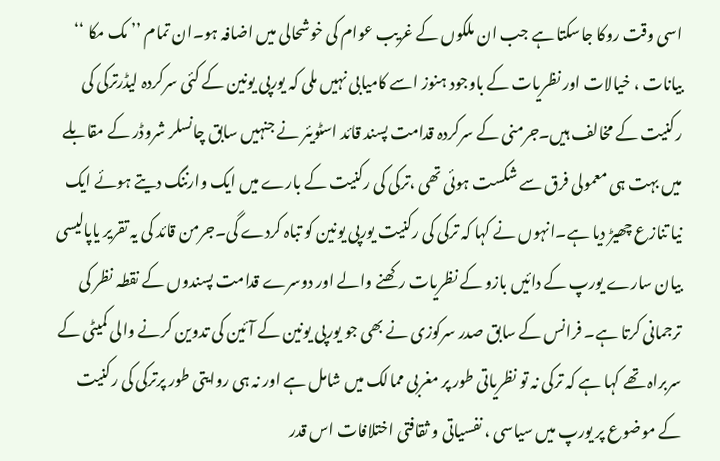اسی وقت روکا جاسکتا ہے جب ان ملکوں کے غریب عوام کی خوشحالی میں اضافہ ہو۔ان تمام ’’ مک مکا ‘‘ بیانات ، خیالات اور نظریات کے باوجود ہنوز اسے کامیابی نہیں ملی کہ یورپی یونین کے کئی سرکردہ لیڈرترکی کی رکنیت کے مخالف ہیں۔جرمنی کے سرکردہ قدامت پسند قائد اسٹویئر نے جنہیں سابق چانسلر شروڈر کے مقابلے میں بہت ہی معمولی فرق سے شکست ہوئی تھی ،ترکی کی رکنیت کے بارے میں ایک وارننگ دیتے ہوئے ایک نیا تنازع چھیڑ دیا ہے۔انہوں نے کہا کہ ترکی کی رکنیت یورپی یونین کو تباہ کردے گی۔جرمن قائد کی یہ تقریر یاپالیسی بیان سارے یورپ کے دائیں بازو کے نظریات رکھنے والے اور دوسرے قدامت پسندوں کے نقطہ نظر کی ترجمانی کرتا ہے۔ فرانس کے سابق صدر سرکوزی نے بھی جو یورپی یونین کے آئین کی تدوین کرنے والی کمیٹی کے سربراہ تھے کہا ہے کہ ترکی نہ تو نظریاتی طور پر مغربی ممالک میں شامل ہے اور نہ ہی روایتی طور پرترکی کی رکنیت کے موضوع پر یورپ میں سیاسی ، نفسیاتی و ثقافتی اختلافات اس قدر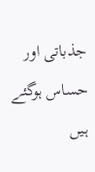جذباتی اور حساس ہوگئے ہیں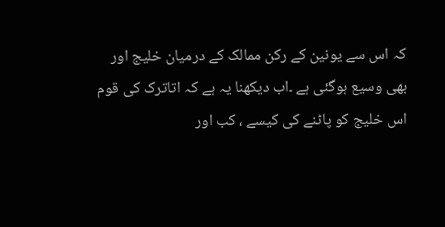کہ اس سے یونین کے رکن ممالک کے درمیان خلیج اور بھی وسیع ہوگئی ہے ۔اب دیکھنا یہ ہے کہ اتاترک کی قوم اس خلیج کو پاٹنے کی کیسے ، کب اور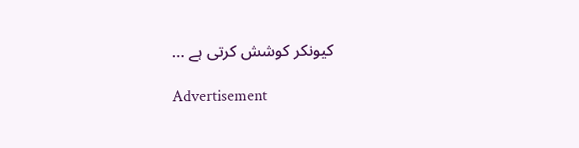کیونکر کوشش کرتی ہے …

Advertisement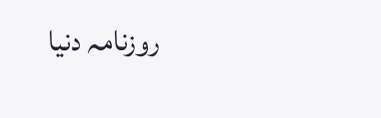روزنامہ دنیا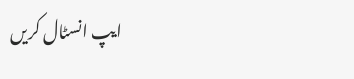ایپ انسٹال کریں